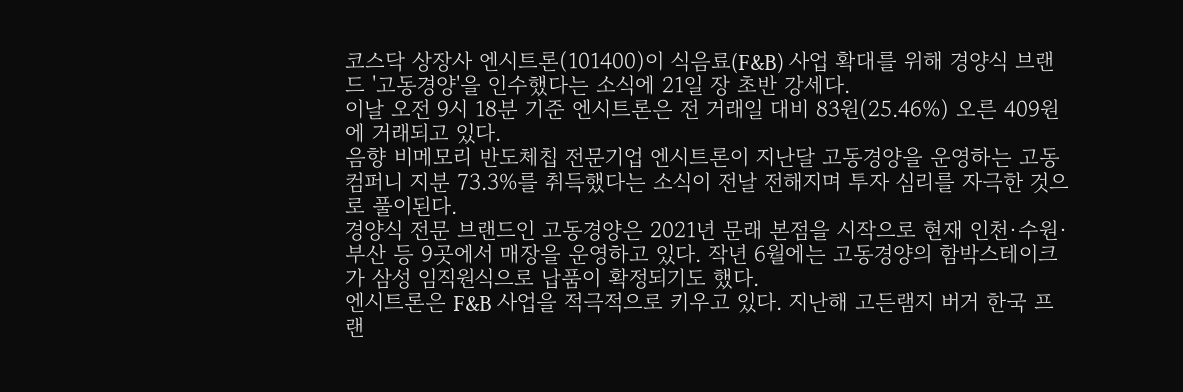코스닥 상장사 엔시트론(101400)이 식음료(F&B) 사업 확대를 위해 경양식 브랜드 '고동경양'을 인수했다는 소식에 21일 장 초반 강세다.
이날 오전 9시 18분 기준 엔시트론은 전 거래일 대비 83원(25.46%) 오른 409원에 거래되고 있다.
음향 비메모리 반도체칩 전문기업 엔시트론이 지난달 고동경양을 운영하는 고동컴퍼니 지분 73.3%를 취득했다는 소식이 전날 전해지며 투자 심리를 자극한 것으로 풀이된다.
경양식 전문 브랜드인 고동경양은 2021년 문래 본점을 시작으로 현재 인천·수원·부산 등 9곳에서 매장을 운영하고 있다. 작년 6월에는 고동경양의 함박스테이크가 삼성 임직원식으로 납품이 확정되기도 했다.
엔시트론은 F&B 사업을 적극적으로 키우고 있다. 지난해 고든램지 버거 한국 프랜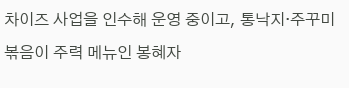차이즈 사업을 인수해 운영 중이고, 통낙지·주꾸미볶음이 주력 메뉴인 봉혜자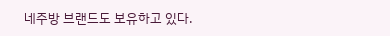네주방 브랜드도 보유하고 있다.